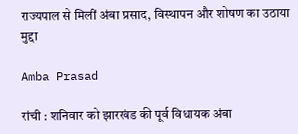राज्यपाल से मिलीं अंबा प्रसाद, विस्थापन और शोषण का उठाया मुद्दा

Amba Prasad

रांची : शनिवार को झारखंड की पूर्व विधायक अंबा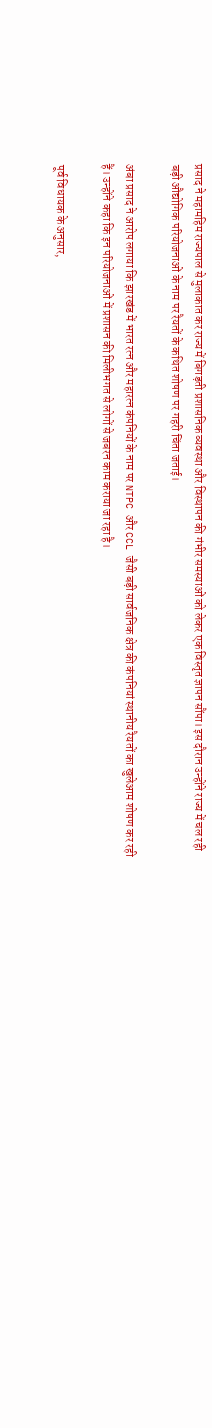प्रसाद ने महामहिम राज्यपाल से मुलाकात कर राज्य में बिगड़ती प्रशासनिक व्यवस्था और विस्थापन की गंभीर समस्याओं को लेकर एक विस्तृत ज्ञापन सौंपा। इस दौरान उन्होंने राज्य में चल रही बड़ी औद्योगिक परियोजनाओं के नाम पर रैयतों के कथित शोषण पर गहरी चिंता जताई।

अंबा प्रसाद ने आरोप लगाया कि झारखंड में भारत रत्न और महारत्न कंपनियों के नाम पर NTPC और CCL जैसी बड़ी सार्वजनिक क्षेत्र की कंपनियां स्थानीय रैयतों का खुलेआम शोषण कर रही हैं। उन्होंने कहा कि इन परियोजनाओं में प्रशासन की मिलीभगत से लोगों से जबरन काम कराया जा रहा है।

पूर्व विधायक के अनुसार,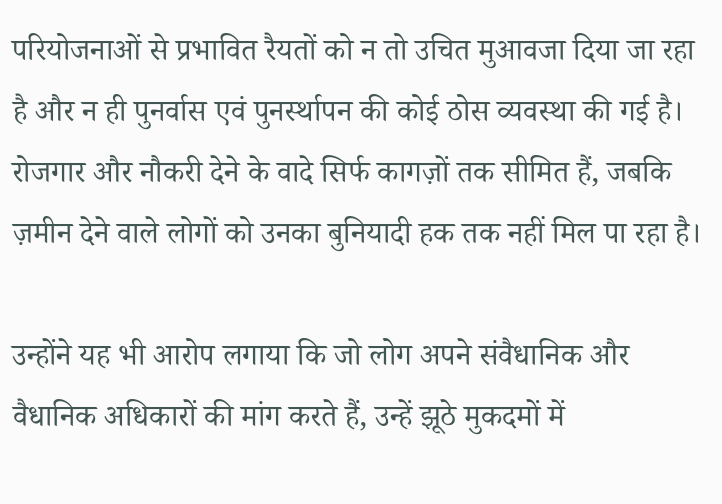परियोजनाओं से प्रभावित रैयतों को न तो उचित मुआवजा दिया जा रहा है और न ही पुनर्वास एवं पुनर्स्थापन की कोई ठोस व्यवस्था की गई है। रोजगार और नौकरी देने के वादे सिर्फ कागज़ों तक सीमित हैं, जबकि ज़मीन देने वाले लोगों को उनका बुनियादी हक तक नहीं मिल पा रहा है।

उन्होंने यह भी आरोप लगाया कि जो लोग अपने संवैधानिक और वैधानिक अधिकारों की मांग करते हैं, उन्हें झूठे मुकदमों में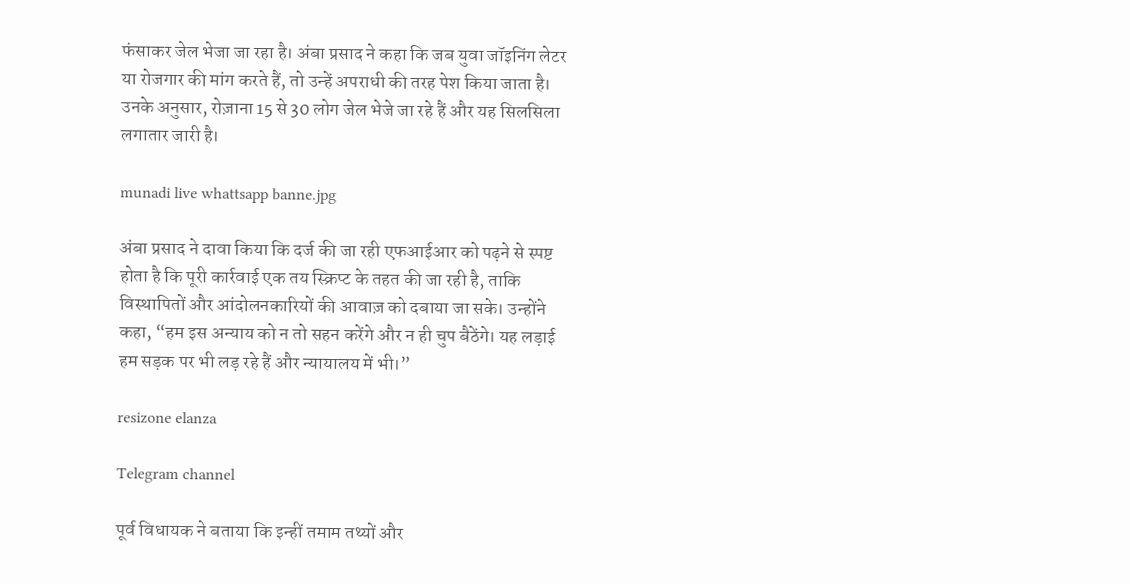फंसाकर जेल भेजा जा रहा है। अंबा प्रसाद ने कहा कि जब युवा जॉइनिंग लेटर या रोजगार की मांग करते हैं, तो उन्हें अपराधी की तरह पेश किया जाता है। उनके अनुसार, रोज़ाना 15 से 30 लोग जेल भेजे जा रहे हैं और यह सिलसिला लगातार जारी है।

munadi live whattsapp banne.jpg

अंबा प्रसाद ने दावा किया कि दर्ज की जा रही एफआईआर को पढ़ने से स्पष्ट होता है कि पूरी कार्रवाई एक तय स्क्रिप्ट के तहत की जा रही है, ताकि विस्थापितों और आंदोलनकारियों की आवाज़ को दबाया जा सके। उन्होंने कहा, “हम इस अन्याय को न तो सहन करेंगे और न ही चुप बैठेंगे। यह लड़ाई हम सड़क पर भी लड़ रहे हैं और न्यायालय में भी।”

resizone elanza

Telegram channel

पूर्व विधायक ने बताया कि इन्हीं तमाम तथ्यों और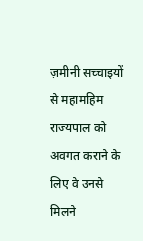ज़मीनी सच्चाइयों से महामहिम राज्यपाल को अवगत कराने के लिए वे उनसे मिलने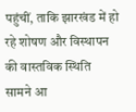पहुंचीं, ताकि झारखंड में हो रहे शोषण और विस्थापन की वास्तविक स्थिति सामने आ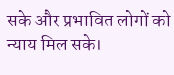सके और प्रभावित लोगों को न्याय मिल सके।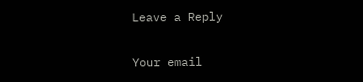Leave a Reply

Your email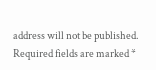address will not be published. Required fields are marked *